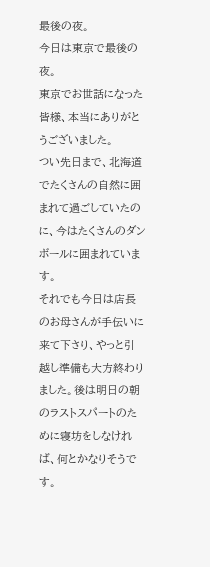最後の夜。
今日は東京で最後の夜。
東京でお世話になった皆様、本当にありがとうございました。
つい先日まで、北海道でたくさんの自然に囲まれて過ごしていたのに、今はたくさんのダンボールに囲まれています。
それでも今日は店長のお母さんが手伝いに来て下さり、やっと引越し準備も大方終わりました。後は明日の朝のラストスパートのために寝坊をしなければ、何とかなりそうです。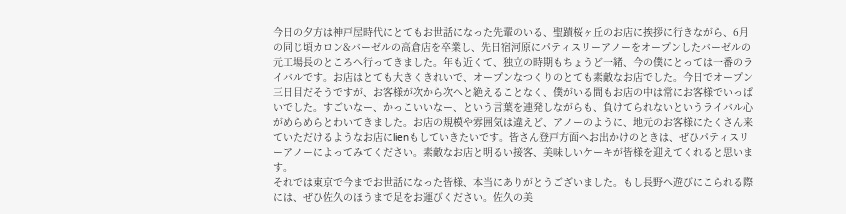今日の夕方は神戸屋時代にとてもお世話になった先輩のいる、聖蹟桜ヶ丘のお店に挨拶に行きながら、6月の同じ頃カロン&バーゼルの高倉店を卒業し、先日宿河原にパティスリーアノーをオープンしたバーゼルの元工場長のところへ行ってきました。年も近くて、独立の時期もちょうど一緒、今の僕にとっては一番のライバルです。お店はとても大きくきれいで、オープンなつくりのとても素敵なお店でした。今日でオープン三日目だそうですが、お客様が次から次へと絶えることなく、僕がいる間もお店の中は常にお客様でいっぱいでした。すごいなー、かっこいいなー、という言葉を連発しながらも、負けてられないというライバル心がめらめらとわいてきました。お店の規模や雰囲気は違えど、アノーのように、地元のお客様にたくさん来ていただけるようなお店にlienもしていきたいです。皆さん登戸方面へお出かけのときは、ぜひパティスリーアノーによってみてください。素敵なお店と明るい接客、美味しいケーキが皆様を迎えてくれると思います。
それでは東京で今までお世話になった皆様、本当にありがとうございました。もし長野へ遊びにこられる際には、ぜひ佐久のほうまで足をお運びください。佐久の美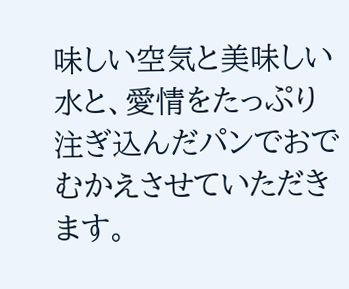味しい空気と美味しい水と、愛情をたっぷり注ぎ込んだパンでおでむかえさせていただきます。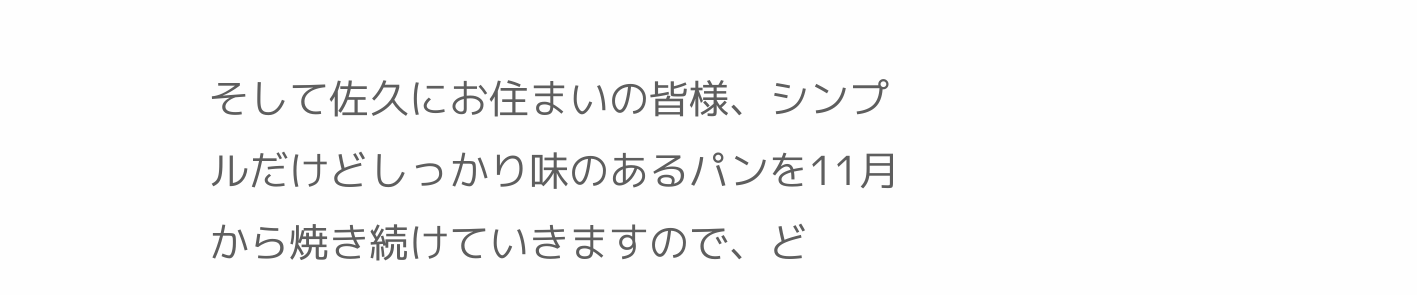そして佐久にお住まいの皆様、シンプルだけどしっかり味のあるパンを11月から焼き続けていきますので、ど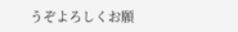うぞよろしくお願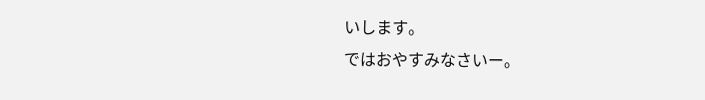いします。
ではおやすみなさいー。